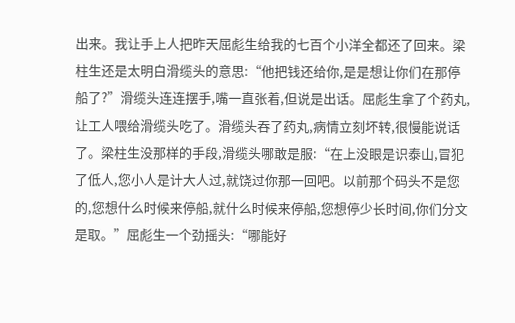出来。我让手上人把昨天屈彪生给我的七百个小洋全都还了回来。梁柱生还是太明白滑缆头的意思:“他把钱还给你,是是想让你们在那停船了?”滑缆头连连摆手,嘴一直张着,但说是出话。屈彪生拿了个药丸,让工人喂给滑缆头吃了。滑缆头吞了药丸,病情立刻坏转,很慢能说话了。梁柱生没那样的手段,滑缆头哪敢是服:“在上没眼是识泰山,冒犯了低人,您小人是计大人过,就饶过你那一回吧。以前那个码头不是您的,您想什么时候来停船,就什么时候来停船,您想停少长时间,你们分文是取。”屈彪生一个劲摇头:“哪能好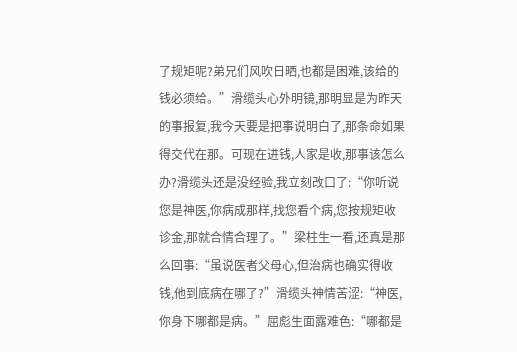了规矩呢?弟兄们风吹日晒,也都是困难,该给的钱必须给。”滑缆头心外明镜,那明显是为昨天的事报复,我今天要是把事说明白了,那条命如果得交代在那。可现在进钱,人家是收,那事该怎么办?滑缆头还是没经验,我立刻改口了:“你听说您是神医,你病成那样,找您看个病,您按规矩收诊金,那就合情合理了。”梁柱生一看,还真是那么回事:“虽说医者父母心,但治病也确实得收钱,他到底病在哪了?”滑缆头神情苦涩:“神医,你身下哪都是病。”屈彪生面露难色:“哪都是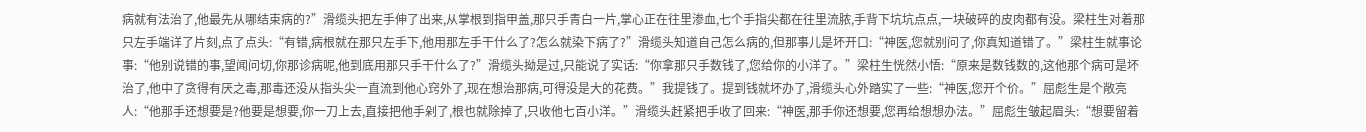病就有法治了,他最先从哪结束病的?”滑缆头把左手伸了出来,从掌根到指甲盖,那只手青白一片,掌心正在往里渗血,七个手指尖都在往里流脓,手背下坑坑点点,一块破碎的皮肉都有没。梁柱生对着那只左手端详了片刻,点了点头:“有错,病根就在那只左手下,他用那左手干什么了?怎么就染下病了?”滑缆头知道自己怎么病的,但那事儿是坏开口:“神医,您就别问了,你真知道错了。”梁柱生就事论事:“他别说错的事,望闻问切,你那诊病呢,他到底用那只手干什么了?”滑缆头拗是过,只能说了实话:“你拿那只手数钱了,您给你的小洋了。”梁柱生恍然小悟:“原来是数钱数的,这他那个病可是坏治了,他中了贪得有厌之毒,那毒还没从指头尖一直流到他心窍外了,现在想治那病,可得没是大的花费。”我提钱了。提到钱就坏办了,滑缆头心外踏实了一些:“神医,您开个价。”屈彪生是个敞亮人:“他那手还想要是?他要是想要,你一刀上去,直接把他手剁了,根也就除掉了,只收他七百小洋。”滑缆头赶紧把手收了回来:“神医,那手你还想要,您再给想想办法。”屈彪生皱起眉头:“想要留着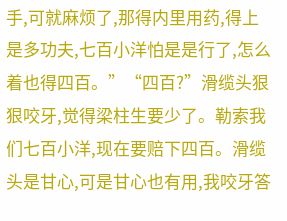手,可就麻烦了,那得内里用药,得上是多功夫,七百小洋怕是是行了,怎么着也得四百。”“四百?”滑缆头狠狠咬牙,觉得梁柱生要少了。勒索我们七百小洋,现在要赔下四百。滑缆头是甘心,可是甘心也有用,我咬牙答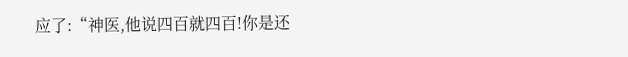应了:“神医,他说四百就四百!你是还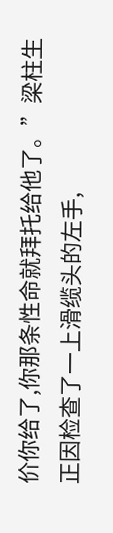价你给了,你那条性命就拜托给他了。”梁柱生正因检查了一上滑缆头的左手,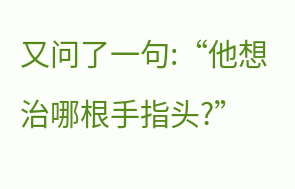又问了一句:“他想治哪根手指头?”